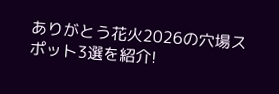ありがとう花火2026の穴場スポット3選を紹介!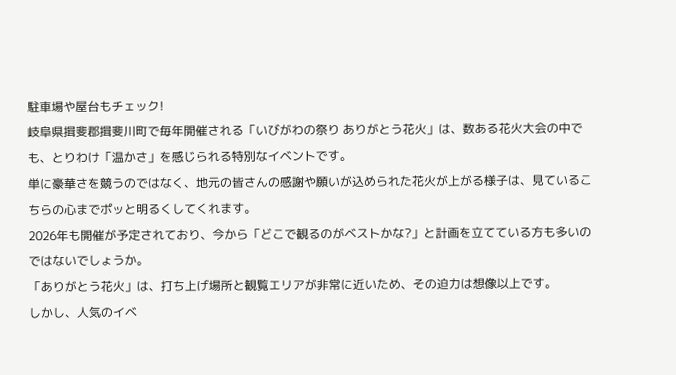駐車場や屋台もチェック!
岐阜県揖斐郡揖斐川町で毎年開催される「いびがわの祭り ありがとう花火」は、数ある花火大会の中でも、とりわけ「温かさ」を感じられる特別なイベントです。
単に豪華さを競うのではなく、地元の皆さんの感謝や願いが込められた花火が上がる様子は、見ているこちらの心までポッと明るくしてくれます。
2026年も開催が予定されており、今から「どこで観るのがベストかな?」と計画を立てている方も多いのではないでしょうか。
「ありがとう花火」は、打ち上げ場所と観覧エリアが非常に近いため、その迫力は想像以上です。
しかし、人気のイベ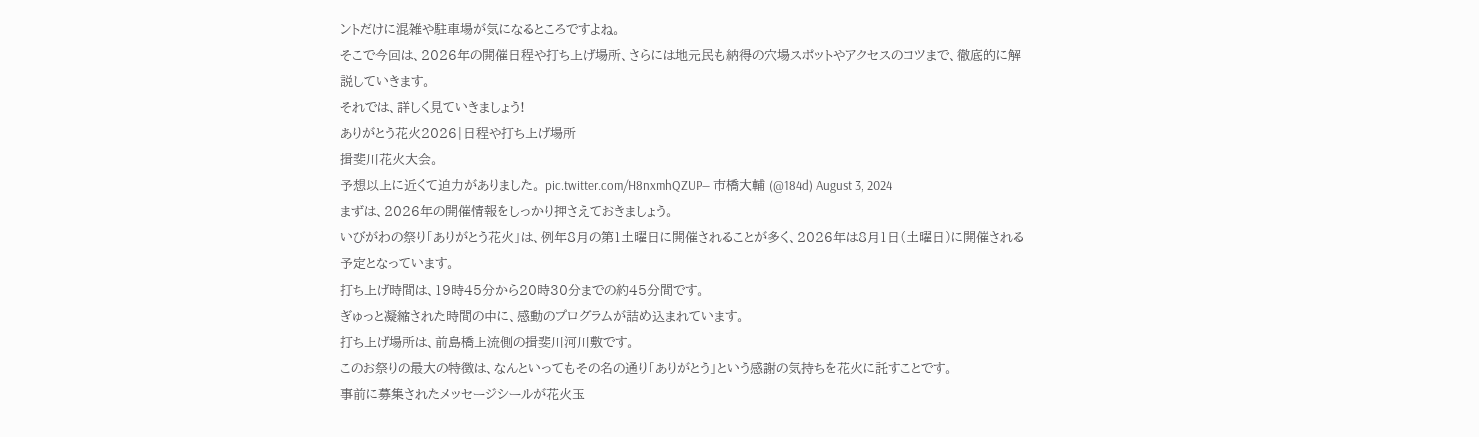ントだけに混雑や駐車場が気になるところですよね。
そこで今回は、2026年の開催日程や打ち上げ場所、さらには地元民も納得の穴場スポットやアクセスのコツまで、徹底的に解説していきます。
それでは、詳しく見ていきましょう!
ありがとう花火2026|日程や打ち上げ場所
揖斐川花火大会。
予想以上に近くて迫力がありました。 pic.twitter.com/H8nxmhQZUP— 市橋大輔 (@184d) August 3, 2024
まずは、2026年の開催情報をしっかり押さえておきましょう。
いびがわの祭り「ありがとう花火」は、例年8月の第1土曜日に開催されることが多く、2026年は8月1日(土曜日)に開催される予定となっています。
打ち上げ時間は、19時45分から20時30分までの約45分間です。
ぎゅっと凝縮された時間の中に、感動のプログラムが詰め込まれています。
打ち上げ場所は、前島橋上流側の揖斐川河川敷です。
このお祭りの最大の特徴は、なんといってもその名の通り「ありがとう」という感謝の気持ちを花火に託すことです。
事前に募集されたメッセージシールが花火玉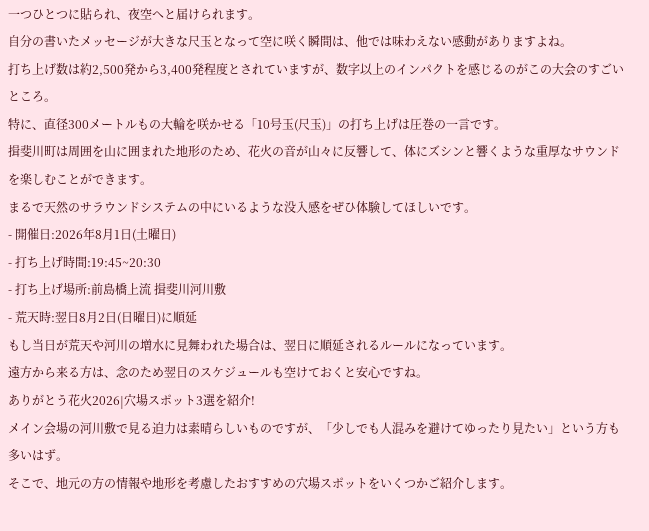一つひとつに貼られ、夜空へと届けられます。
自分の書いたメッセージが大きな尺玉となって空に咲く瞬間は、他では味わえない感動がありますよね。
打ち上げ数は約2,500発から3,400発程度とされていますが、数字以上のインパクトを感じるのがこの大会のすごいところ。
特に、直径300メートルもの大輪を咲かせる「10号玉(尺玉)」の打ち上げは圧巻の一言です。
揖斐川町は周囲を山に囲まれた地形のため、花火の音が山々に反響して、体にズシンと響くような重厚なサウンドを楽しむことができます。
まるで天然のサラウンドシステムの中にいるような没入感をぜひ体験してほしいです。
- 開催日:2026年8月1日(土曜日)
- 打ち上げ時間:19:45~20:30
- 打ち上げ場所:前島橋上流 揖斐川河川敷
- 荒天時:翌日8月2日(日曜日)に順延
もし当日が荒天や河川の増水に見舞われた場合は、翌日に順延されるルールになっています。
遠方から来る方は、念のため翌日のスケジュールも空けておくと安心ですね。
ありがとう花火2026|穴場スポット3選を紹介!
メイン会場の河川敷で見る迫力は素晴らしいものですが、「少しでも人混みを避けてゆったり見たい」という方も多いはず。
そこで、地元の方の情報や地形を考慮したおすすめの穴場スポットをいくつかご紹介します。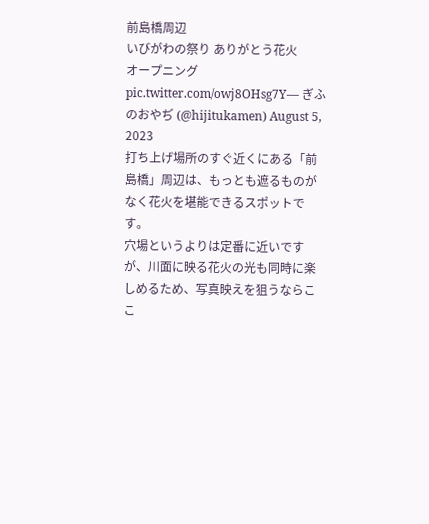前島橋周辺
いびがわの祭り ありがとう花火
オープニング pic.twitter.com/owj8OHsg7Y— ぎふのおやぢ (@hijitukamen) August 5, 2023
打ち上げ場所のすぐ近くにある「前島橋」周辺は、もっとも遮るものがなく花火を堪能できるスポットです。
穴場というよりは定番に近いですが、川面に映る花火の光も同時に楽しめるため、写真映えを狙うならここ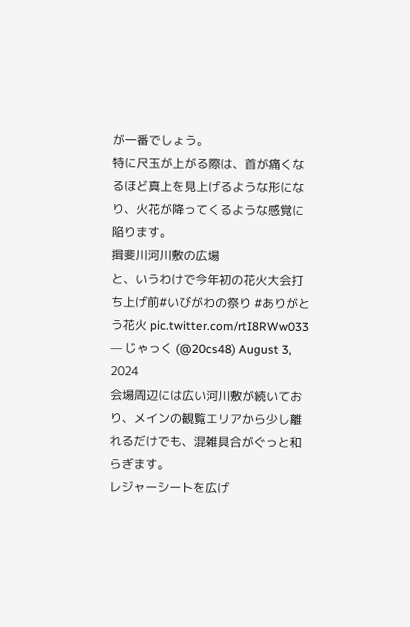が一番でしょう。
特に尺玉が上がる際は、首が痛くなるほど真上を見上げるような形になり、火花が降ってくるような感覚に陥ります。
揖斐川河川敷の広場
と、いうわけで今年初の花火大会打ち上げ前#いびがわの祭り #ありがとう花火 pic.twitter.com/rtI8RWw033
— じゃっく (@20cs48) August 3, 2024
会場周辺には広い河川敷が続いており、メインの観覧エリアから少し離れるだけでも、混雑具合がぐっと和らぎます。
レジャーシートを広げ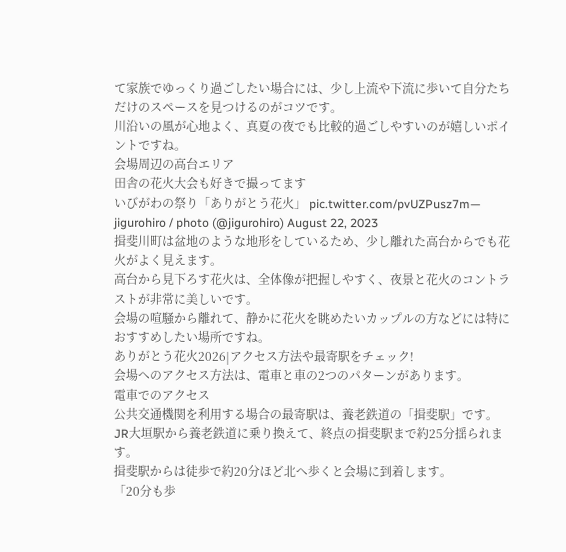て家族でゆっくり過ごしたい場合には、少し上流や下流に歩いて自分たちだけのスペースを見つけるのがコツです。
川沿いの風が心地よく、真夏の夜でも比較的過ごしやすいのが嬉しいポイントですね。
会場周辺の高台エリア
田舎の花火大会も好きで撮ってます
いびがわの祭り「ありがとう花火」 pic.twitter.com/pvUZPusz7m— jigurohiro / photo (@jigurohiro) August 22, 2023
揖斐川町は盆地のような地形をしているため、少し離れた高台からでも花火がよく見えます。
高台から見下ろす花火は、全体像が把握しやすく、夜景と花火のコントラストが非常に美しいです。
会場の喧騒から離れて、静かに花火を眺めたいカップルの方などには特におすすめしたい場所ですね。
ありがとう花火2026|アクセス方法や最寄駅をチェック!
会場へのアクセス方法は、電車と車の2つのパターンがあります。
電車でのアクセス
公共交通機関を利用する場合の最寄駅は、養老鉄道の「揖斐駅」です。
JR大垣駅から養老鉄道に乗り換えて、終点の揖斐駅まで約25分揺られます。
揖斐駅からは徒歩で約20分ほど北へ歩くと会場に到着します。
「20分も歩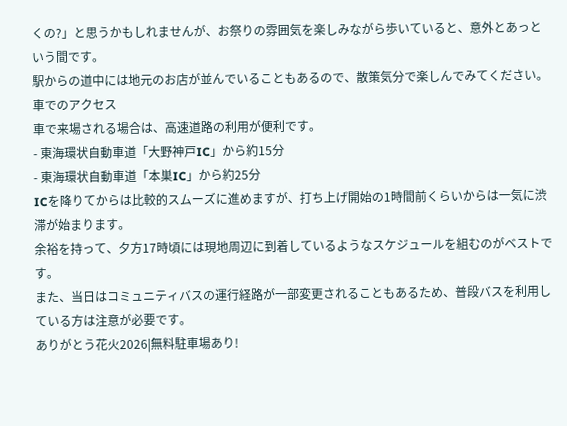くの?」と思うかもしれませんが、お祭りの雰囲気を楽しみながら歩いていると、意外とあっという間です。
駅からの道中には地元のお店が並んでいることもあるので、散策気分で楽しんでみてください。
車でのアクセス
車で来場される場合は、高速道路の利用が便利です。
- 東海環状自動車道「大野神戸IC」から約15分
- 東海環状自動車道「本巣IC」から約25分
ICを降りてからは比較的スムーズに進めますが、打ち上げ開始の1時間前くらいからは一気に渋滞が始まります。
余裕を持って、夕方17時頃には現地周辺に到着しているようなスケジュールを組むのがベストです。
また、当日はコミュニティバスの運行経路が一部変更されることもあるため、普段バスを利用している方は注意が必要です。
ありがとう花火2026|無料駐車場あり!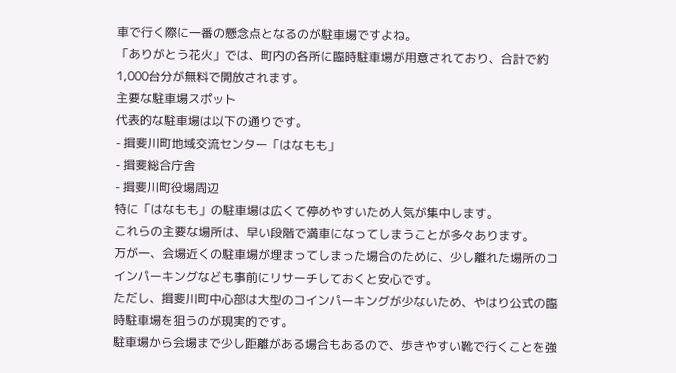車で行く際に一番の懸念点となるのが駐車場ですよね。
「ありがとう花火」では、町内の各所に臨時駐車場が用意されており、合計で約1,000台分が無料で開放されます。
主要な駐車場スポット
代表的な駐車場は以下の通りです。
- 揖斐川町地域交流センター「はなもも」
- 揖斐総合庁舎
- 揖斐川町役場周辺
特に「はなもも」の駐車場は広くて停めやすいため人気が集中します。
これらの主要な場所は、早い段階で満車になってしまうことが多々あります。
万が一、会場近くの駐車場が埋まってしまった場合のために、少し離れた場所のコインパーキングなども事前にリサーチしておくと安心です。
ただし、揖斐川町中心部は大型のコインパーキングが少ないため、やはり公式の臨時駐車場を狙うのが現実的です。
駐車場から会場まで少し距離がある場合もあるので、歩きやすい靴で行くことを強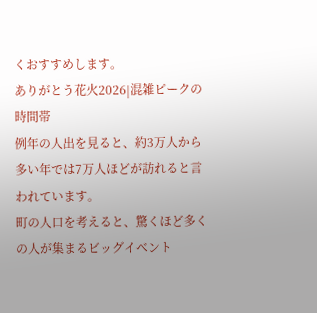くおすすめします。
ありがとう花火2026|混雑ピークの時間帯
例年の人出を見ると、約3万人から多い年では7万人ほどが訪れると言われています。
町の人口を考えると、驚くほど多くの人が集まるビッグイベント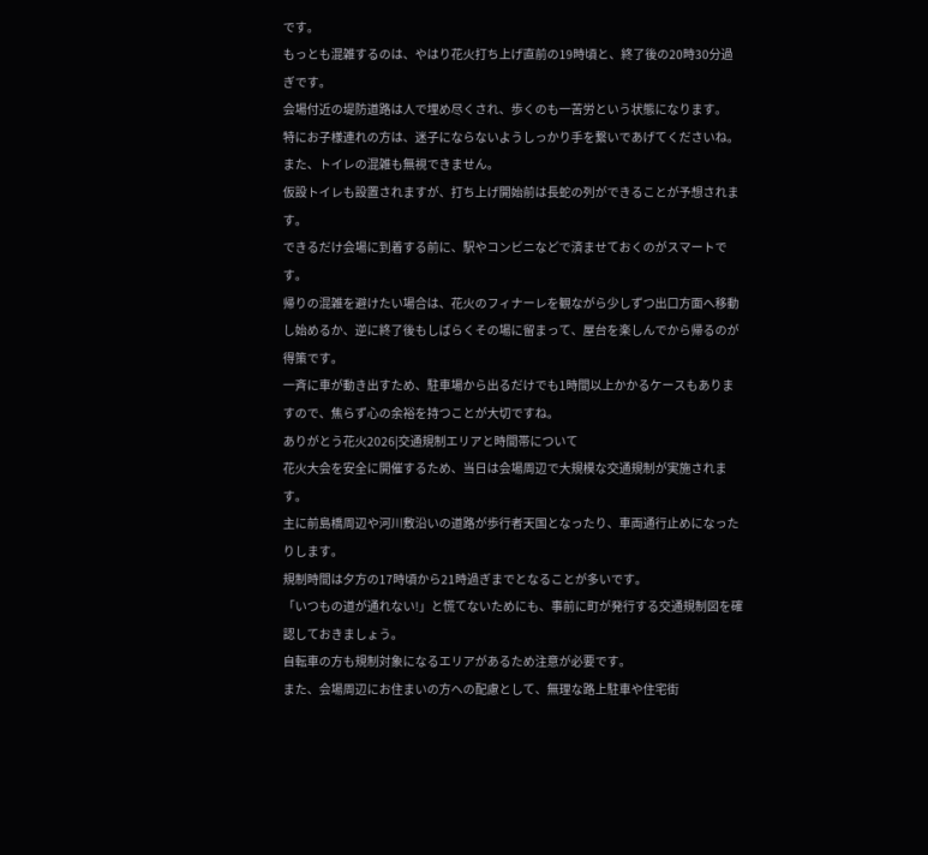です。
もっとも混雑するのは、やはり花火打ち上げ直前の19時頃と、終了後の20時30分過ぎです。
会場付近の堤防道路は人で埋め尽くされ、歩くのも一苦労という状態になります。
特にお子様連れの方は、迷子にならないようしっかり手を繋いであげてくださいね。
また、トイレの混雑も無視できません。
仮設トイレも設置されますが、打ち上げ開始前は長蛇の列ができることが予想されます。
できるだけ会場に到着する前に、駅やコンビニなどで済ませておくのがスマートです。
帰りの混雑を避けたい場合は、花火のフィナーレを観ながら少しずつ出口方面へ移動し始めるか、逆に終了後もしばらくその場に留まって、屋台を楽しんでから帰るのが得策です。
一斉に車が動き出すため、駐車場から出るだけでも1時間以上かかるケースもありますので、焦らず心の余裕を持つことが大切ですね。
ありがとう花火2026|交通規制エリアと時間帯について
花火大会を安全に開催するため、当日は会場周辺で大規模な交通規制が実施されます。
主に前島橋周辺や河川敷沿いの道路が歩行者天国となったり、車両通行止めになったりします。
規制時間は夕方の17時頃から21時過ぎまでとなることが多いです。
「いつもの道が通れない!」と慌てないためにも、事前に町が発行する交通規制図を確認しておきましょう。
自転車の方も規制対象になるエリアがあるため注意が必要です。
また、会場周辺にお住まいの方への配慮として、無理な路上駐車や住宅街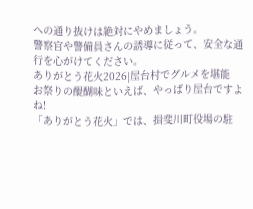への通り抜けは絶対にやめましょう。
警察官や警備員さんの誘導に従って、安全な通行を心がけてください。
ありがとう花火2026|屋台村でグルメを堪能
お祭りの醍醐味といえば、やっぱり屋台ですよね!
「ありがとう花火」では、揖斐川町役場の駐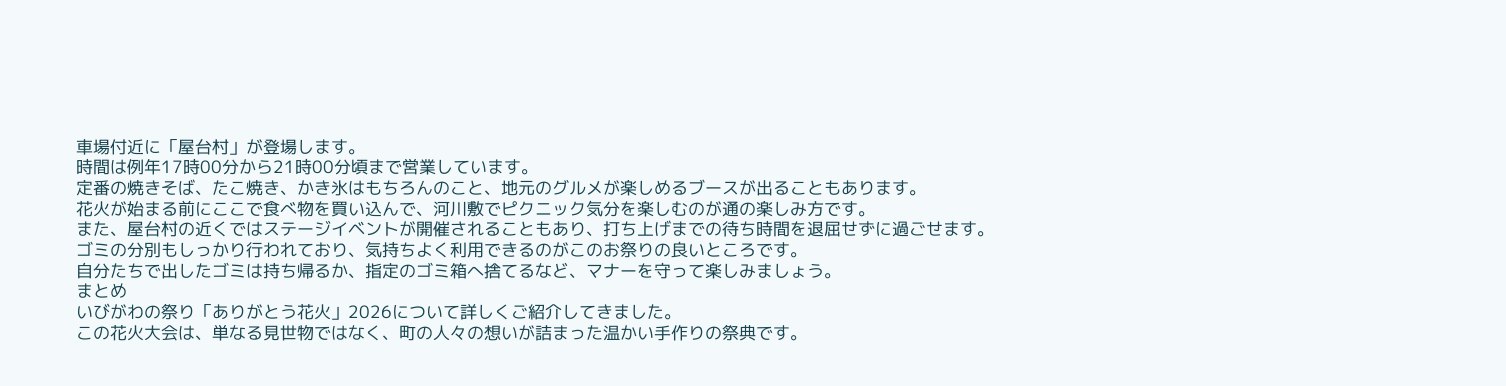車場付近に「屋台村」が登場します。
時間は例年17時00分から21時00分頃まで営業しています。
定番の焼きそば、たこ焼き、かき氷はもちろんのこと、地元のグルメが楽しめるブースが出ることもあります。
花火が始まる前にここで食べ物を買い込んで、河川敷でピクニック気分を楽しむのが通の楽しみ方です。
また、屋台村の近くではステージイベントが開催されることもあり、打ち上げまでの待ち時間を退屈せずに過ごせます。
ゴミの分別もしっかり行われており、気持ちよく利用できるのがこのお祭りの良いところです。
自分たちで出したゴミは持ち帰るか、指定のゴミ箱へ捨てるなど、マナーを守って楽しみましょう。
まとめ
いびがわの祭り「ありがとう花火」2026について詳しくご紹介してきました。
この花火大会は、単なる見世物ではなく、町の人々の想いが詰まった温かい手作りの祭典です。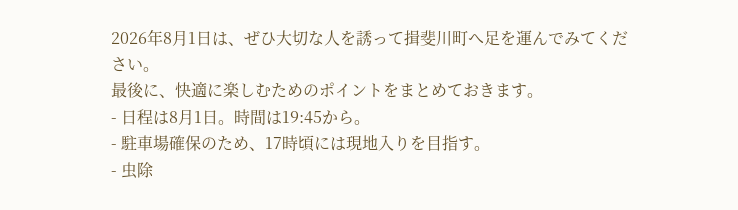2026年8月1日は、ぜひ大切な人を誘って揖斐川町へ足を運んでみてください。
最後に、快適に楽しむためのポイントをまとめておきます。
- 日程は8月1日。時間は19:45から。
- 駐車場確保のため、17時頃には現地入りを目指す。
- 虫除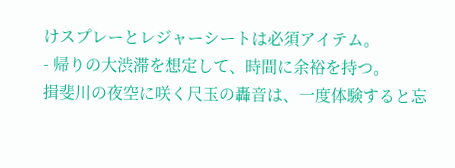けスプレーとレジャーシートは必須アイテム。
- 帰りの大渋滞を想定して、時間に余裕を持つ。
揖斐川の夜空に咲く尺玉の轟音は、一度体験すると忘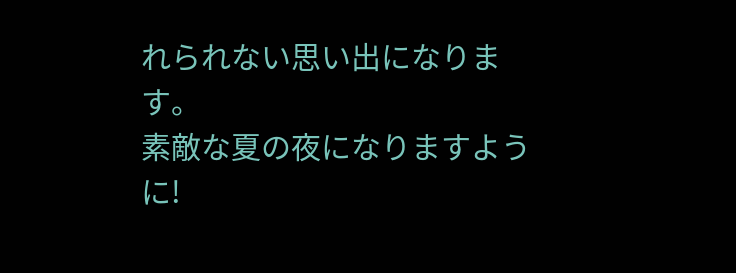れられない思い出になります。
素敵な夏の夜になりますように!